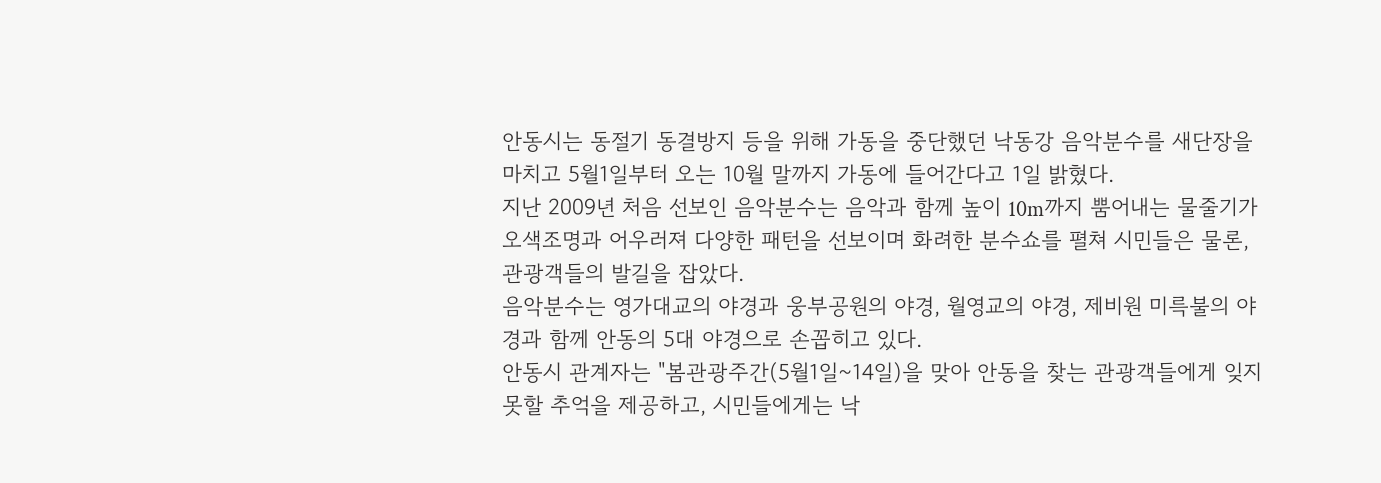안동시는 동절기 동결방지 등을 위해 가동을 중단했던 낙동강 음악분수를 새단장을 마치고 5월1일부터 오는 10월 말까지 가동에 들어간다고 1일 밝혔다.
지난 2009년 처음 선보인 음악분수는 음악과 함께 높이 10m까지 뿜어내는 물줄기가 오색조명과 어우러져 다양한 패턴을 선보이며 화려한 분수쇼를 펼쳐 시민들은 물론, 관광객들의 발길을 잡았다.
음악분수는 영가대교의 야경과 웅부공원의 야경, 월영교의 야경, 제비원 미륵불의 야경과 함께 안동의 5대 야경으로 손꼽히고 있다.
안동시 관계자는 "봄관광주간(5월1일~14일)을 맞아 안동을 찾는 관광객들에게 잊지 못할 추억을 제공하고, 시민들에게는 낙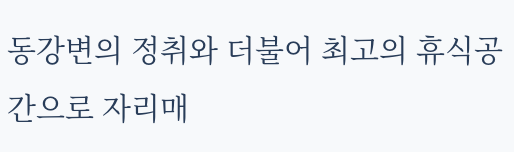동강변의 정취와 더불어 최고의 휴식공간으로 자리매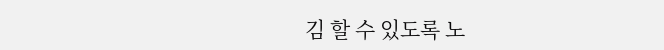김 할 수 있도록 노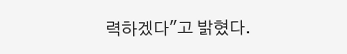력하겠다"고 밝혔다.